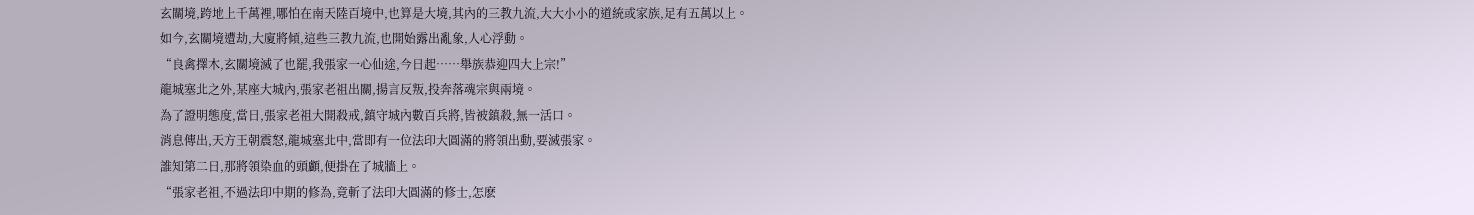玄關境,跨地上千萬裡,哪怕在南天陸百境中,也算是大境,其內的三教九流,大大小小的道統或家族,足有五萬以上。
如今,玄關境遭劫,大廈將傾,這些三教九流,也開始露出亂象,人心浮動。
“良禽擇木,玄關境滅了也罷,我張家一心仙途,今日起……舉族恭迎四大上宗!”
龍城塞北之外,某座大城內,張家老祖出關,揚言反叛,投奔落魂宗與兩境。
為了證明態度,當日,張家老祖大開殺戒,鎮守城內數百兵將,皆被鎮殺,無一活口。
消息傳出,天方王朝震怒,龍城塞北中,當即有一位法印大圓滿的將領出動,要滅張家。
誰知第二日,那將領染血的頭顱,便掛在了城牆上。
“張家老祖,不過法印中期的修為,竟斬了法印大圓滿的修士,怎麽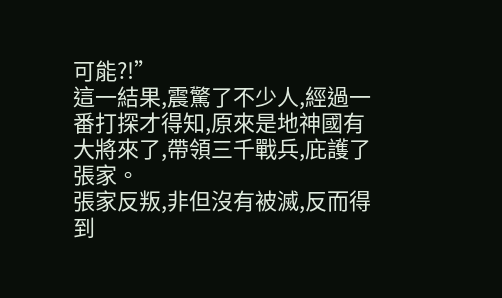可能?!”
這一結果,震驚了不少人,經過一番打探才得知,原來是地神國有大將來了,帶領三千戰兵,庇護了張家。
張家反叛,非但沒有被滅,反而得到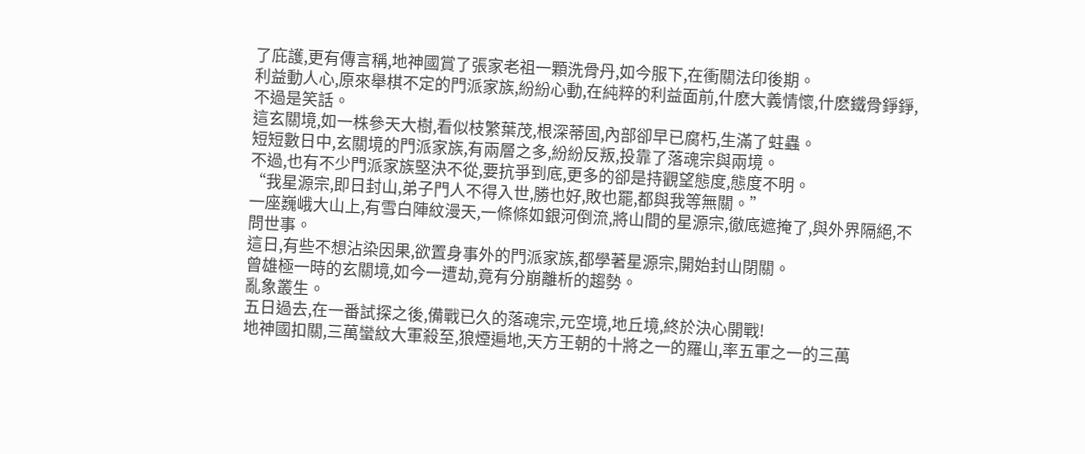了庇護,更有傳言稱,地神國賞了張家老祖一顆洗骨丹,如今服下,在衝關法印後期。
利益動人心,原來舉棋不定的門派家族,紛紛心動,在純粹的利益面前,什麽大義情懷,什麽鐵骨錚錚,不過是笑話。
這玄關境,如一株參天大樹,看似枝繁葉茂,根深蒂固,內部卻早已腐朽,生滿了蛀蟲。
短短數日中,玄關境的門派家族,有兩層之多,紛紛反叛,投靠了落魂宗與兩境。
不過,也有不少門派家族堅決不從,要抗爭到底,更多的卻是持觀望態度,態度不明。
“我星源宗,即日封山,弟子門人不得入世,勝也好,敗也罷,都與我等無關。”
一座巍峨大山上,有雪白陣紋漫天,一條條如銀河倒流,將山間的星源宗,徹底遮掩了,與外界隔絕,不問世事。
這日,有些不想沾染因果,欲置身事外的門派家族,都學著星源宗,開始封山閉關。
曾雄極一時的玄關境,如今一遭劫,竟有分崩離析的趨勢。
亂象叢生。
五日過去,在一番試探之後,備戰已久的落魂宗,元空境,地丘境,終於決心開戰!
地神國扣關,三萬蠻紋大軍殺至,狼煙遍地,天方王朝的十將之一的羅山,率五軍之一的三萬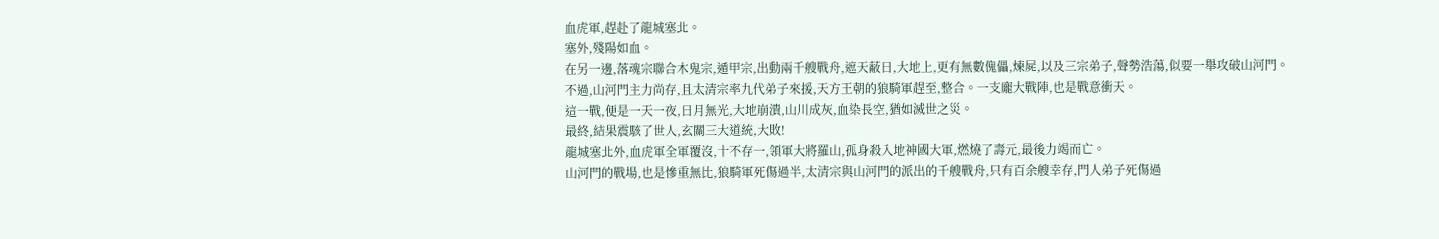血虎軍,趕赴了龍城塞北。
塞外,殘陽如血。
在另一邊,落魂宗聯合木鬼宗,遁甲宗,出動兩千艘戰舟,遮天蔽日,大地上,更有無數傀儡,煉屍,以及三宗弟子,聲勢浩蕩,似要一舉攻破山河門。
不過,山河門主力尚存,且太清宗率九代弟子來援,天方王朝的狼騎軍趕至,整合。一支龐大戰陣,也是戰意衝天。
這一戰,便是一天一夜,日月無光,大地崩潰,山川成灰,血染長空,猶如滅世之災。
最終,結果震駭了世人,玄關三大道統,大敗!
龍城塞北外,血虎軍全軍覆沒,十不存一,領軍大將羅山,孤身殺入地神國大軍,燃燒了壽元,最後力竭而亡。
山河門的戰場,也是慘重無比,狼騎軍死傷過半,太清宗與山河門的派出的千艘戰舟,只有百余艘幸存,門人弟子死傷過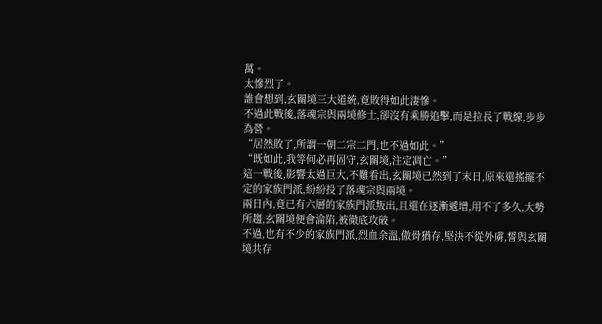萬。
太慘烈了。
誰會想到,玄關境三大道統,竟敗得如此淒慘。
不過此戰後,落魂宗與兩境修士,卻沒有乘勝追擊,而是拉長了戰線,步步為營。
“居然敗了,所謂一朝二宗二門,也不過如此。”
“既如此,我等何必再固守,玄關境,注定凋亡。”
這一戰後,影響太過巨大,不難看出,玄關境已然到了末日,原來還搖擺不定的家族門派,紛紛投了落魂宗與兩境。
兩日內,竟已有六層的家族門派叛出,且還在逐漸遞增,用不了多久,大勢所趨,玄關境便會淪陷,被徹底攻破。
不過,也有不少的家族門派,烈血余溫,傲骨猶存,堅決不從外虜,誓與玄關境共存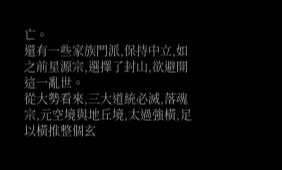亡。
還有一些家族門派,保持中立,如之前星源宗,選擇了封山,欲避開這一亂世。
從大勢看來,三大道統必滅,落魂宗,元空境與地丘境,太過強橫,足以橫推整個玄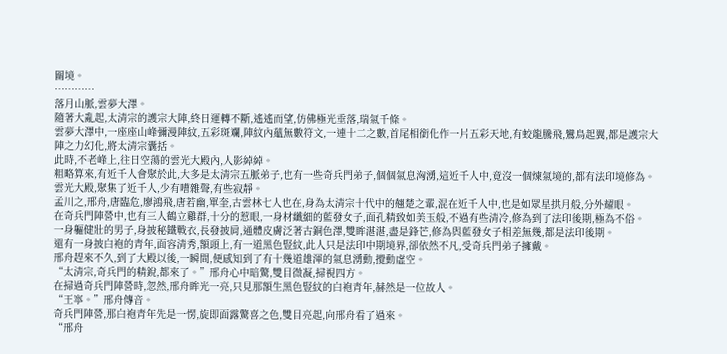關境。
…………
落月山脈,雲夢大澤。
隨著大亂起,太清宗的護宗大陣,終日運轉不斷,遙遙而望,仿佛極光垂落,瑞氣千條。
雲夢大澤中,一座座山峰彌漫陣紋,五彩斑斕,陣紋內蘊無數符文,一連十二之數,首尾相銜化作一片五彩天地,有蛟龍騰飛,鸞鳥起翼,都是護宗大陣之力幻化,將太清宗囊括。
此時,不老峰上,往日空蕩的雲光大殿內,人影綽綽。
粗略算來,有近千人會聚於此,大多是太清宗五脈弟子,也有一些奇兵門弟子,個個氣息洶湧,這近千人中,竟沒一個煉氣境的,都有法印境修為。
雲光大殿,聚集了近千人,少有嘈雜聲,有些寂靜。
孟川之,邢舟,唐臨危,廖鴻飛,唐若幽,單奎,古雲林七人也在,身為太清宗十代中的翹楚之輩,混在近千人中,也是如眾星拱月般,分外耀眼。
在奇兵門陣營中,也有三人鶴立雞群,十分的惹眼,一身材纖細的藍發女子,面孔精致如美玉般,不過有些清冷,修為到了法印後期,極為不俗。
一身軀健壯的男子,身披秘鐵戰衣,長發披肩,通體皮膚泛著古銅色澤,雙眸湛湛,盡是鋒芒,修為與藍發女子相差無幾,都是法印後期。
還有一身披白袍的青年,面容清秀,額頭上,有一道黑色豎紋,此人只是法印中期境界,卻依然不凡,受奇兵門弟子擁戴。
邢舟趕來不久,到了大殿以後,一瞬間,便感知到了有十幾道雄渾的氣息湧動,攪動虛空。
“太清宗,奇兵門的精銳,都來了。”邢舟心中暗驚,雙目微凝,掃視四方。
在掃過奇兵門陣營時,忽然,邢舟眸光一亮,只見那額生黑色豎紋的白袍青年,赫然是一位故人。
“王寧。”邢舟傳音。
奇兵門陣營,那白袍青年先是一愣,旋即面露驚喜之色,雙目亮起,向邢舟看了過來。
“邢舟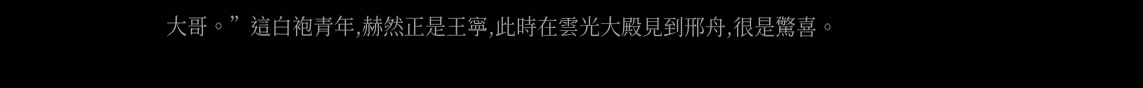大哥。”這白袍青年,赫然正是王寧,此時在雲光大殿見到邢舟,很是驚喜。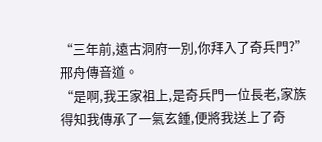“三年前,遠古洞府一別,你拜入了奇兵門?”邢舟傳音道。
“是啊,我王家祖上,是奇兵門一位長老,家族得知我傳承了一氣玄鍾,便將我送上了奇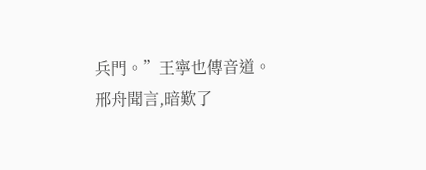兵門。”王寧也傳音道。
邢舟聞言,暗歎了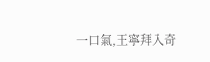一口氣,王寧拜入奇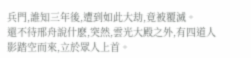兵門,誰知三年後,遭到如此大劫,竟被覆滅。
還不待邢舟說什麽,突然,雲光大殿之外,有四道人影踏空而來,立於眾人上首。